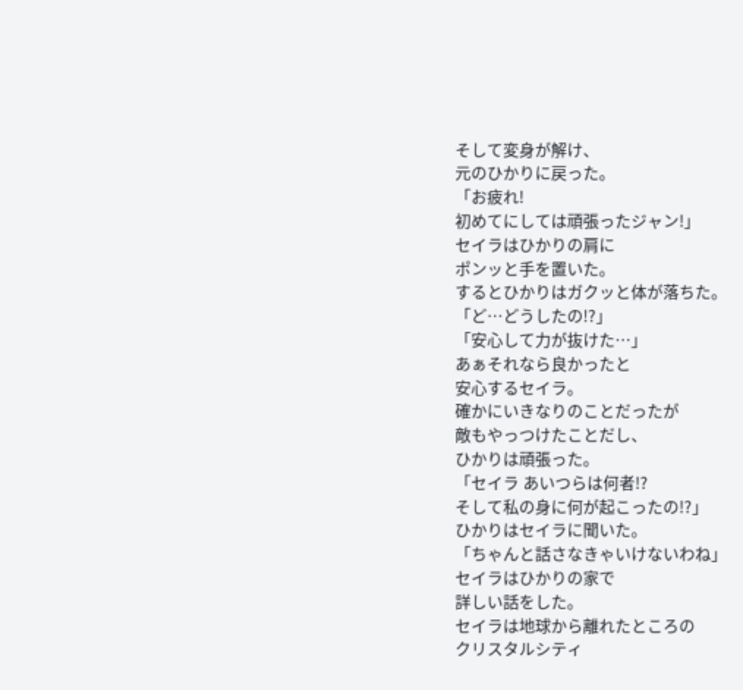そして変身が解け、
元のひかりに戻った。
「お疲れ!
初めてにしては頑張ったジャン!」
セイラはひかりの肩に
ポンッと手を置いた。
するとひかりはガクッと体が落ちた。
「ど…どうしたの!?」
「安心して力が抜けた…」
あぁそれなら良かったと
安心するセイラ。
確かにいきなりのことだったが
敵もやっつけたことだし、
ひかりは頑張った。
「セイラ あいつらは何者!?
そして私の身に何が起こったの!?」
ひかりはセイラに聞いた。
「ちゃんと話さなきゃいけないわね」
セイラはひかりの家で
詳しい話をした。
セイラは地球から離れたところの
クリスタルシティ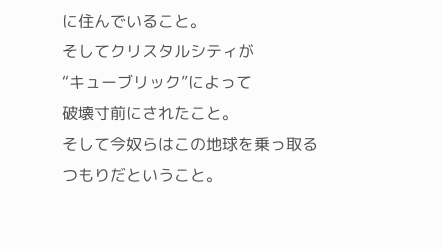に住んでいること。
そしてクリスタルシティが
“キューブリック”によって
破壊寸前にされたこと。
そして今奴らはこの地球を乗っ取る
つもりだということ。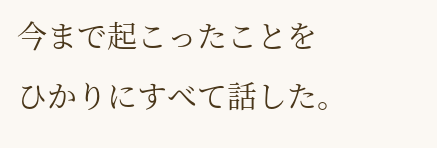今まで起こったことを
ひかりにすべて話した。